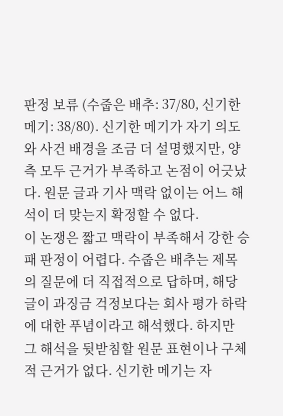판정 보류 (수줍은 배추: 37/80, 신기한 메기: 38/80). 신기한 메기가 자기 의도와 사건 배경을 조금 더 설명했지만, 양측 모두 근거가 부족하고 논점이 어긋났다. 원문 글과 기사 맥락 없이는 어느 해석이 더 맞는지 확정할 수 없다.
이 논쟁은 짧고 맥락이 부족해서 강한 승패 판정이 어렵다. 수줍은 배추는 제목의 질문에 더 직접적으로 답하며, 해당 글이 과징금 걱정보다는 회사 평가 하락에 대한 푸념이라고 해석했다. 하지만 그 해석을 뒷받침할 원문 표현이나 구체적 근거가 없다. 신기한 메기는 자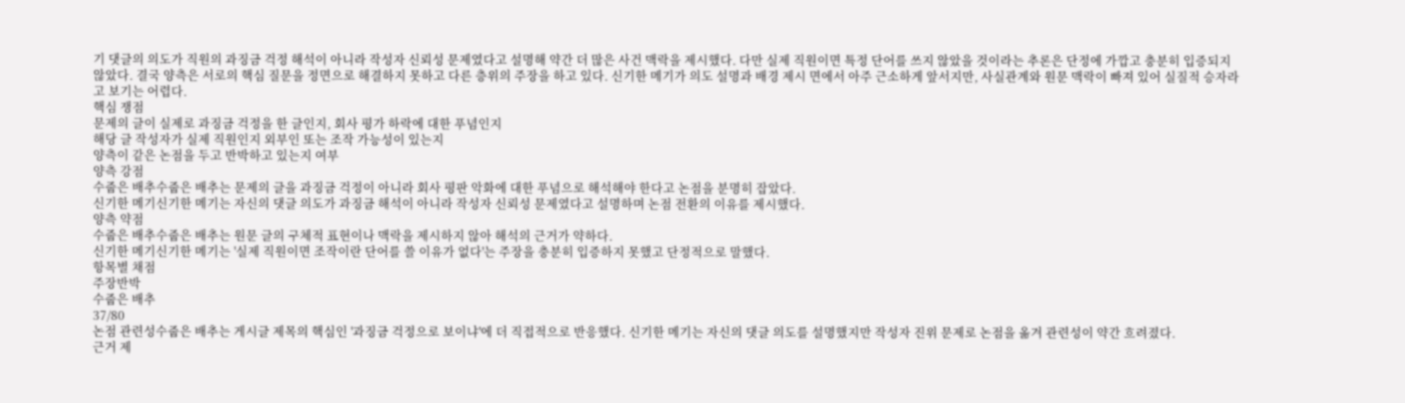기 댓글의 의도가 직원의 과징금 걱정 해석이 아니라 작성자 신뢰성 문제였다고 설명해 약간 더 많은 사건 맥락을 제시했다. 다만 실제 직원이면 특정 단어를 쓰지 않았을 것이라는 추론은 단정에 가깝고 충분히 입증되지 않았다. 결국 양측은 서로의 핵심 질문을 정면으로 해결하지 못하고 다른 층위의 주장을 하고 있다. 신기한 메기가 의도 설명과 배경 제시 면에서 아주 근소하게 앞서지만, 사실관계와 원문 맥락이 빠져 있어 실질적 승자라고 보기는 어렵다.
핵심 쟁점
문제의 글이 실제로 과징금 걱정을 한 글인지, 회사 평가 하락에 대한 푸념인지
해당 글 작성자가 실제 직원인지 외부인 또는 조작 가능성이 있는지
양측이 같은 논점을 두고 반박하고 있는지 여부
양측 강점
수줍은 배추수줍은 배추는 문제의 글을 과징금 걱정이 아니라 회사 평판 악화에 대한 푸념으로 해석해야 한다고 논점을 분명히 잡았다.
신기한 메기신기한 메기는 자신의 댓글 의도가 과징금 해석이 아니라 작성자 신뢰성 문제였다고 설명하며 논점 전환의 이유를 제시했다.
양측 약점
수줍은 배추수줍은 배추는 원문 글의 구체적 표현이나 맥락을 제시하지 않아 해석의 근거가 약하다.
신기한 메기신기한 메기는 '실제 직원이면 조작이란 단어를 쓸 이유가 없다'는 주장을 충분히 입증하지 못했고 단정적으로 말했다.
항목별 채점
주장반박
수줍은 배추
37/80
논점 관련성수줍은 배추는 게시글 제목의 핵심인 '과징금 걱정으로 보이냐'에 더 직접적으로 반응했다. 신기한 메기는 자신의 댓글 의도를 설명했지만 작성자 진위 문제로 논점을 옮겨 관련성이 약간 흐려졌다.
근거 제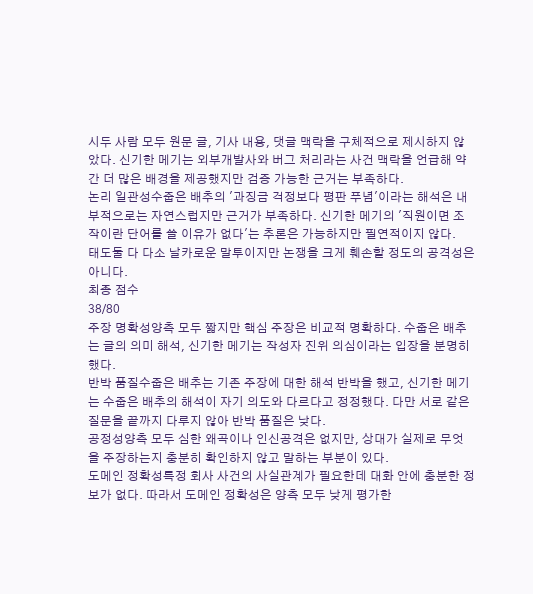시두 사람 모두 원문 글, 기사 내용, 댓글 맥락을 구체적으로 제시하지 않았다. 신기한 메기는 외부개발사와 버그 처리라는 사건 맥락을 언급해 약간 더 많은 배경을 제공했지만 검증 가능한 근거는 부족하다.
논리 일관성수줍은 배추의 '과징금 걱정보다 평판 푸념'이라는 해석은 내부적으로는 자연스럽지만 근거가 부족하다. 신기한 메기의 '직원이면 조작이란 단어를 쓸 이유가 없다'는 추론은 가능하지만 필연적이지 않다.
태도둘 다 다소 날카로운 말투이지만 논쟁을 크게 훼손할 정도의 공격성은 아니다.
최종 점수
38/80
주장 명확성양측 모두 짧지만 핵심 주장은 비교적 명확하다. 수줍은 배추는 글의 의미 해석, 신기한 메기는 작성자 진위 의심이라는 입장을 분명히 했다.
반박 품질수줍은 배추는 기존 주장에 대한 해석 반박을 했고, 신기한 메기는 수줍은 배추의 해석이 자기 의도와 다르다고 정정했다. 다만 서로 같은 질문을 끝까지 다루지 않아 반박 품질은 낮다.
공정성양측 모두 심한 왜곡이나 인신공격은 없지만, 상대가 실제로 무엇을 주장하는지 충분히 확인하지 않고 말하는 부분이 있다.
도메인 정확성특정 회사 사건의 사실관계가 필요한데 대화 안에 충분한 정보가 없다. 따라서 도메인 정확성은 양측 모두 낮게 평가한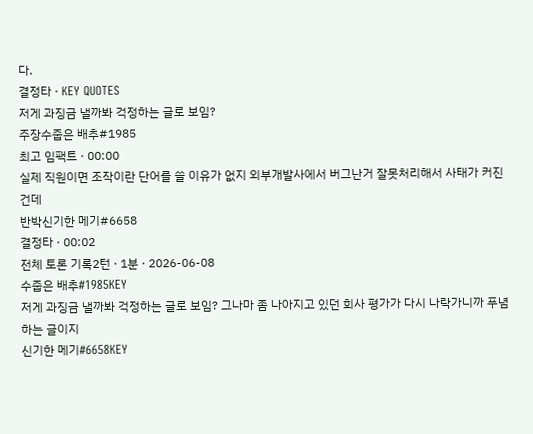다.
결정타 · KEY QUOTES
저게 과징금 낼까봐 걱정하는 글로 보임?
주장수줍은 배추#1985
최고 임팩트 · 00:00
실제 직원이면 조작이란 단어를 쓸 이유가 없지 외부개발사에서 버그난거 잘못처리해서 사태가 커진건데
반박신기한 메기#6658
결정타 · 00:02
전체 토론 기록2턴 · 1분 · 2026-06-08
수줍은 배추#1985KEY
저게 과징금 낼까봐 걱정하는 글로 보임? 그나마 좀 나아지고 있던 회사 평가가 다시 나락가니까 푸념하는 글이지
신기한 메기#6658KEY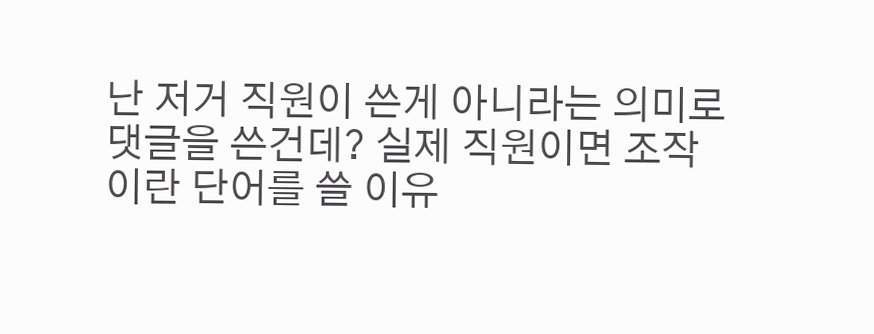난 저거 직원이 쓴게 아니라는 의미로 댓글을 쓴건데? 실제 직원이면 조작이란 단어를 쓸 이유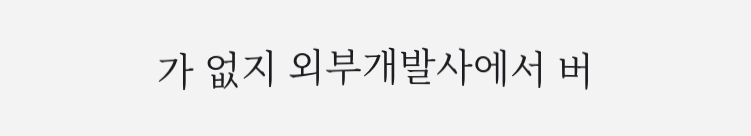가 없지 외부개발사에서 버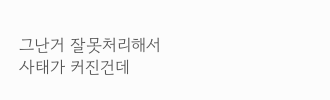그난거 잘못처리해서 사태가 커진건데